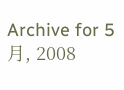Archive for 5 月, 2008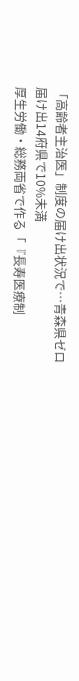「高齢者主治医」制度の届け出状況で…青森県ゼロ
届け出14府県で10%未満
厚生労働・総務両省で作る「『長寿医療制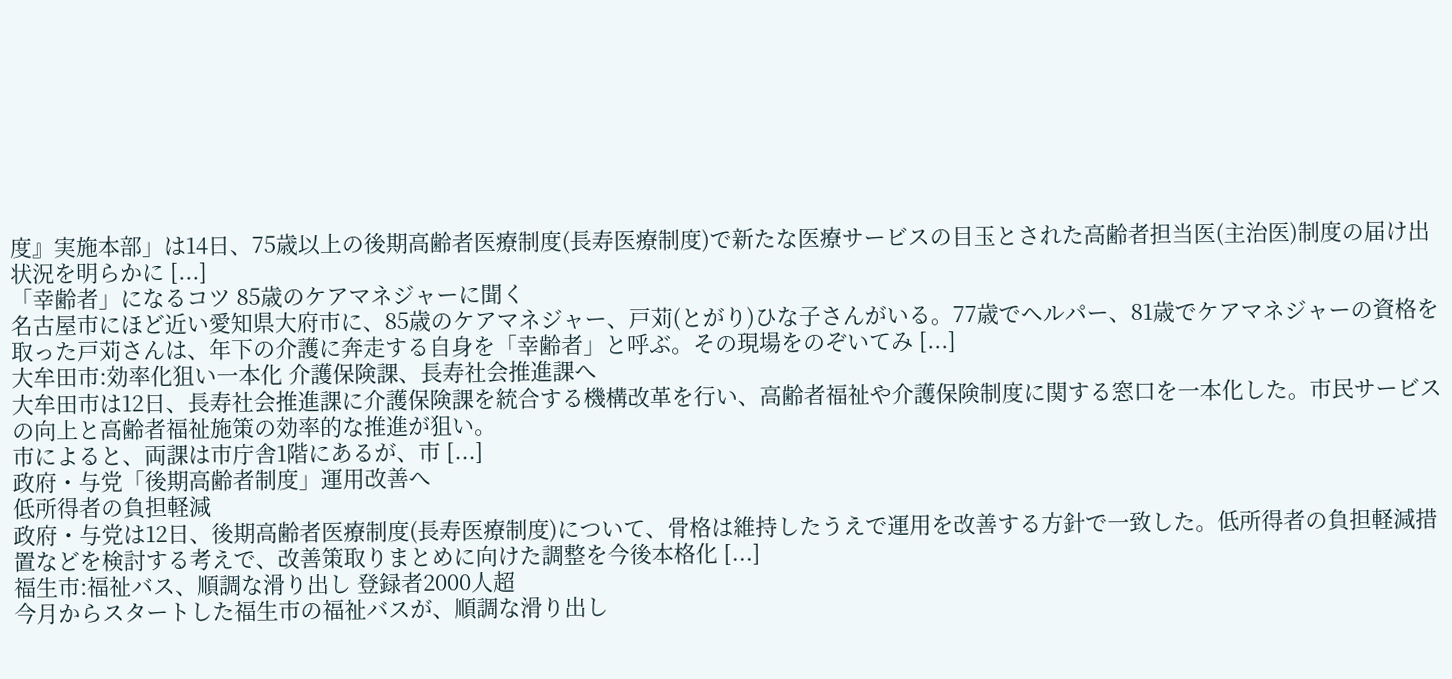度』実施本部」は14日、75歳以上の後期高齢者医療制度(長寿医療制度)で新たな医療サービスの目玉とされた高齢者担当医(主治医)制度の届け出状況を明らかに [...]
「幸齢者」になるコツ 85歳のケアマネジャーに聞く
名古屋市にほど近い愛知県大府市に、85歳のケアマネジャー、戸苅(とがり)ひな子さんがいる。77歳でヘルパー、81歳でケアマネジャーの資格を取った戸苅さんは、年下の介護に奔走する自身を「幸齢者」と呼ぶ。その現場をのぞいてみ [...]
大牟田市:効率化狙い一本化 介護保険課、長寿社会推進課へ
大牟田市は12日、長寿社会推進課に介護保険課を統合する機構改革を行い、高齢者福祉や介護保険制度に関する窓口を一本化した。市民サービスの向上と高齢者福祉施策の効率的な推進が狙い。
市によると、両課は市庁舎1階にあるが、市 [...]
政府・与党「後期高齢者制度」運用改善へ
低所得者の負担軽減
政府・与党は12日、後期高齢者医療制度(長寿医療制度)について、骨格は維持したうえで運用を改善する方針で一致した。低所得者の負担軽減措置などを検討する考えで、改善策取りまとめに向けた調整を今後本格化 [...]
福生市:福祉バス、順調な滑り出し 登録者2000人超
今月からスタートした福生市の福祉バスが、順調な滑り出し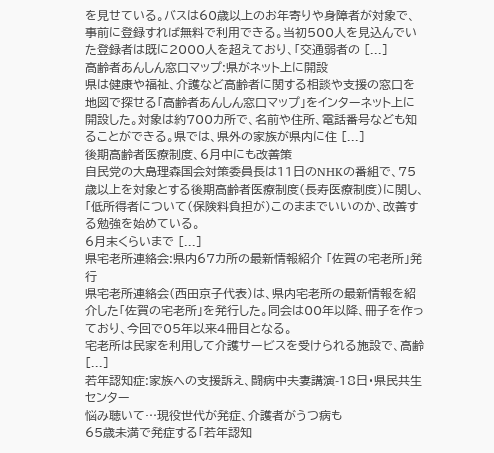を見せている。バスは60歳以上のお年寄りや身障者が対象で、事前に登録すれば無料で利用できる。当初500人を見込んでいた登録者は既に2000人を超えており、「交通弱者の [...]
高齢者あんしん窓口マップ:県がネット上に開設
県は健康や福祉、介護など高齢者に関する相談や支援の窓口を地図で探せる「高齢者あんしん窓口マップ」をインターネット上に開設した。対象は約700カ所で、名前や住所、電話番号なども知ることができる。県では、県外の家族が県内に住 [...]
後期高齢者医療制度、6月中にも改善策
自民党の大島理森国会対策委員長は11日のNHKの番組で、75歳以上を対象とする後期高齢者医療制度(長寿医療制度)に関し、「低所得者について(保険料負担が)このままでいいのか、改善する勉強を始めている。
6月末くらいまで [...]
県宅老所連絡会:県内67カ所の最新情報紹介 「佐賀の宅老所」発行
県宅老所連絡会(西田京子代表)は、県内宅老所の最新情報を紹介した「佐賀の宅老所」を発行した。同会は00年以降、冊子を作っており、今回で05年以来4冊目となる。
宅老所は民家を利用して介護サービスを受けられる施設で、高齢 [...]
若年認知症:家族への支援訴え、闘病中夫妻講演-18日・県民共生センター
悩み聴いて…現役世代が発症、介護者がうつ病も
65歳未満で発症する「若年認知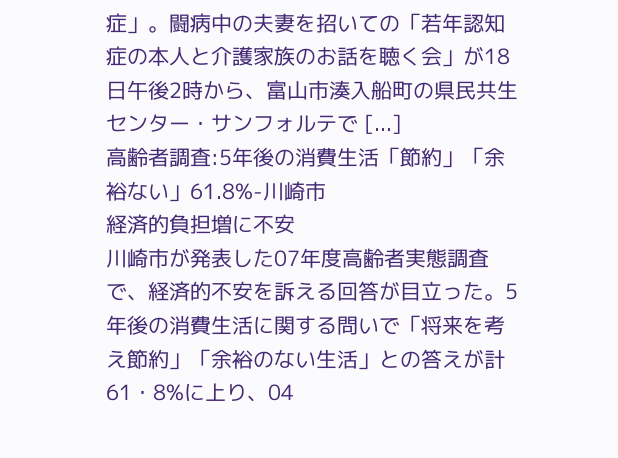症」。闘病中の夫妻を招いての「若年認知症の本人と介護家族のお話を聴く会」が18日午後2時から、富山市湊入船町の県民共生センター・サンフォルテで [...]
高齢者調査:5年後の消費生活「節約」「余裕ない」61.8%-川崎市
経済的負担増に不安
川崎市が発表した07年度高齢者実態調査で、経済的不安を訴える回答が目立った。5年後の消費生活に関する問いで「将来を考え節約」「余裕のない生活」との答えが計61・8%に上り、04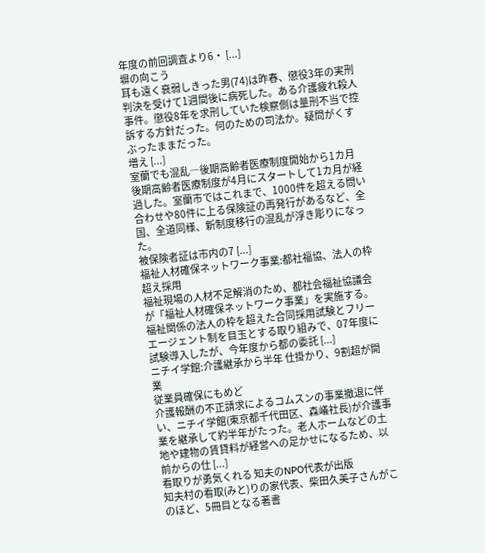年度の前回調査より6・ [...]
塀の向こう
耳も遠く衰弱しきった男(74)は昨春、懲役3年の実刑判決を受けて1週間後に病死した。ある介護疲れ殺人事件。懲役8年を求刑していた検察側は量刑不当で控訴する方針だった。何のための司法か。疑問がくすぶったままだった。
増え [...]
室蘭でも混乱―後期高齢者医療制度開始から1カ月
後期高齢者医療制度が4月にスタートして1カ月が経過した。室蘭市ではこれまで、1000件を超える問い合わせや80件に上る保険証の再発行があるなど、全国、全道同様、新制度移行の混乱が浮き彫りになった。
被保険者証は市内の7 [...]
福祉人材確保ネットワーク事業:都社福協、法人の枠超え採用
福祉現場の人材不足解消のため、都社会福祉協議会が「福祉人材確保ネットワーク事業」を実施する。福祉関係の法人の枠を超えた合同採用試験とフリーエージェント制を目玉とする取り組みで、07年度に試験導入したが、今年度から都の委託 [...]
ニチイ学館:介護継承から半年 仕掛かり、9割超が開業
従業員確保にもめど
介護報酬の不正請求によるコムスンの事業撤退に伴い、ニチイ学館(東京都千代田区、森嶬社長)が介護事業を継承して約半年がたった。老人ホームなどの土地や建物の賃貸料が経営への足かせになるため、以前からの仕 [...]
看取りが勇気くれる 知夫のNPO代表が出版
知夫村の看取(みと)りの家代表、柴田久美子さんがこのほど、5冊目となる著書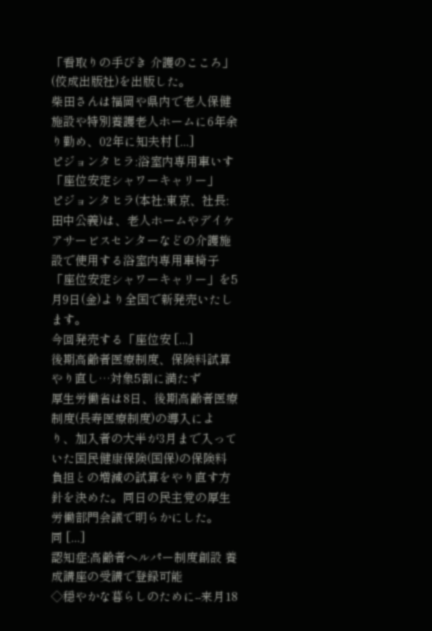「看取りの手びき 介護のこころ」(佼成出版社)を出版した。
柴田さんは福岡や県内で老人保健施設や特別養護老人ホームに6年余り勤め、02年に知夫村 [...]
ピジョンタヒラ:浴室内専用車いす「座位安定シャワーキャリー」
ピジョンタヒラ(本社:東京、社長:田中公義)は、老人ホームやデイケアサービスセンターなどの介護施設で使用する浴室内専用車椅子「座位安定シャワーキャリー」を5月9日(金)より全国で新発売いたします。
今回発売する「座位安 [...]
後期高齢者医療制度、保険料試算やり直し…対象5割に満たず
厚生労働省は8日、後期高齢者医療制度(長寿医療制度)の導入により、加入者の大半が3月まで入っていた国民健康保険(国保)の保険料負担との増減の試算をやり直す方針を決めた。同日の民主党の厚生労働部門会議で明らかにした。
同 [...]
認知症:高齢者ヘルパー制度創設 養成講座の受講で登録可能
◇穏やかな暮らしのために--来月18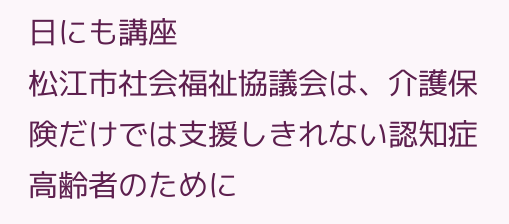日にも講座
松江市社会福祉協議会は、介護保険だけでは支援しきれない認知症高齢者のために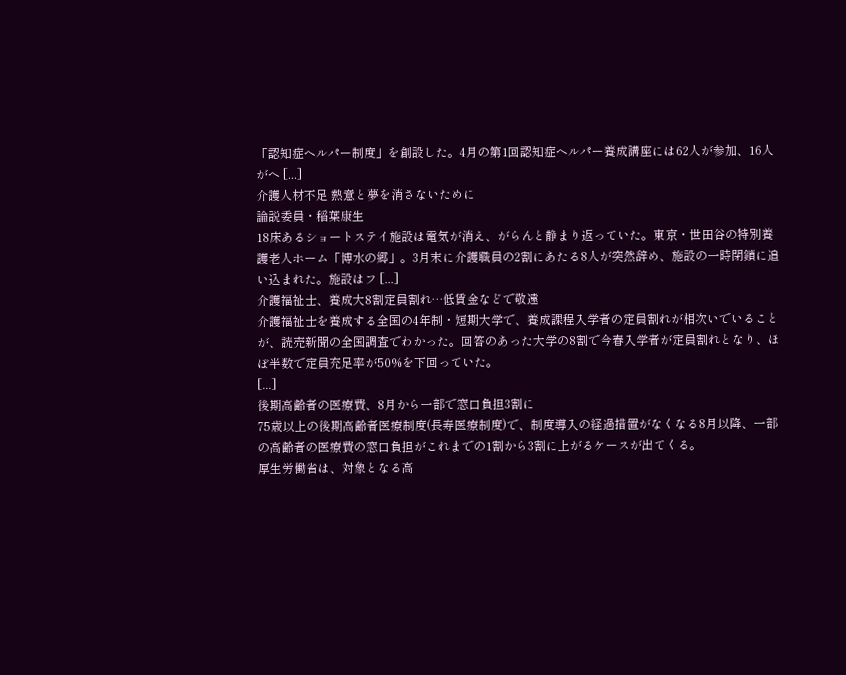「認知症ヘルパー制度」を創設した。4月の第1回認知症ヘルパー養成講座には62人が参加、16人がヘ [...]
介護人材不足 熱意と夢を消さないために
論説委員・稲葉康生
18床あるショートステイ施設は電気が消え、がらんと静まり返っていた。東京・世田谷の特別養護老人ホーム「博水の郷」。3月末に介護職員の2割にあたる8人が突然辞め、施設の一時閉鎖に追い込まれた。施設はフ [...]
介護福祉士、養成大8割定員割れ…低賃金などで敬遠
介護福祉士を養成する全国の4年制・短期大学で、養成課程入学者の定員割れが相次いでいることが、読売新聞の全国調査でわかった。回答のあった大学の8割で今春入学者が定員割れとなり、ほぼ半数で定員充足率が50%を下回っていた。
[...]
後期高齢者の医療費、8月から一部で窓口負担3割に
75歳以上の後期高齢者医療制度(長寿医療制度)で、制度導入の経過措置がなくなる8月以降、一部の高齢者の医療費の窓口負担がこれまでの1割から3割に上がるケースが出てくる。
厚生労働省は、対象となる高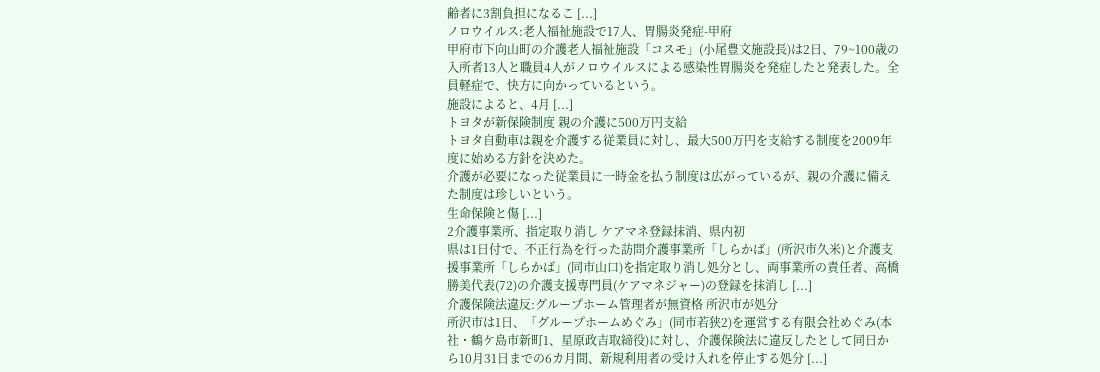齢者に3割負担になるこ [...]
ノロウイルス:老人福祉施設で17人、胃腸炎発症-甲府
甲府市下向山町の介護老人福祉施設「コスモ」(小尾豊文施設長)は2日、79~100歳の入所者13人と職員4人がノロウイルスによる感染性胃腸炎を発症したと発表した。全員軽症で、快方に向かっているという。
施設によると、4月 [...]
トヨタが新保険制度 親の介護に500万円支給
トヨタ自動車は親を介護する従業員に対し、最大500万円を支給する制度を2009年度に始める方針を決めた。
介護が必要になった従業員に一時金を払う制度は広がっているが、親の介護に備えた制度は珍しいという。
生命保険と傷 [...]
2介護事業所、指定取り消し ケアマネ登録抹消、県内初
県は1日付で、不正行為を行った訪問介護事業所「しらかば」(所沢市久米)と介護支援事業所「しらかば」(同市山口)を指定取り消し処分とし、両事業所の責任者、高橋勝美代表(72)の介護支援専門員(ケアマネジャー)の登録を抹消し [...]
介護保険法違反:グループホーム管理者が無資格 所沢市が処分
所沢市は1日、「グループホームめぐみ」(同市若狭2)を運営する有限会社めぐみ(本社・鶴ケ島市新町1、星原政吉取締役)に対し、介護保険法に違反したとして同日から10月31日までの6カ月間、新規利用者の受け入れを停止する処分 [...]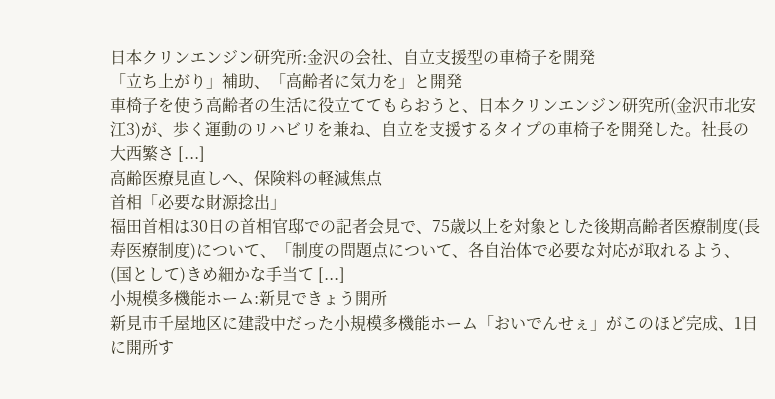日本クリンエンジン研究所:金沢の会社、自立支援型の車椅子を開発
「立ち上がり」補助、「高齢者に気力を」と開発
車椅子を使う高齢者の生活に役立ててもらおうと、日本クリンエンジン研究所(金沢市北安江3)が、歩く運動のリハビリを兼ね、自立を支援するタイプの車椅子を開発した。社長の大西繁さ [...]
高齢医療見直しへ、保険料の軽減焦点
首相「必要な財源捻出」
福田首相は30日の首相官邸での記者会見で、75歳以上を対象とした後期高齢者医療制度(長寿医療制度)について、「制度の問題点について、各自治体で必要な対応が取れるよう、(国として)きめ細かな手当て [...]
小規模多機能ホーム:新見できょう開所
新見市千屋地区に建設中だった小規模多機能ホーム「おいでんせぇ」がこのほど完成、1日に開所す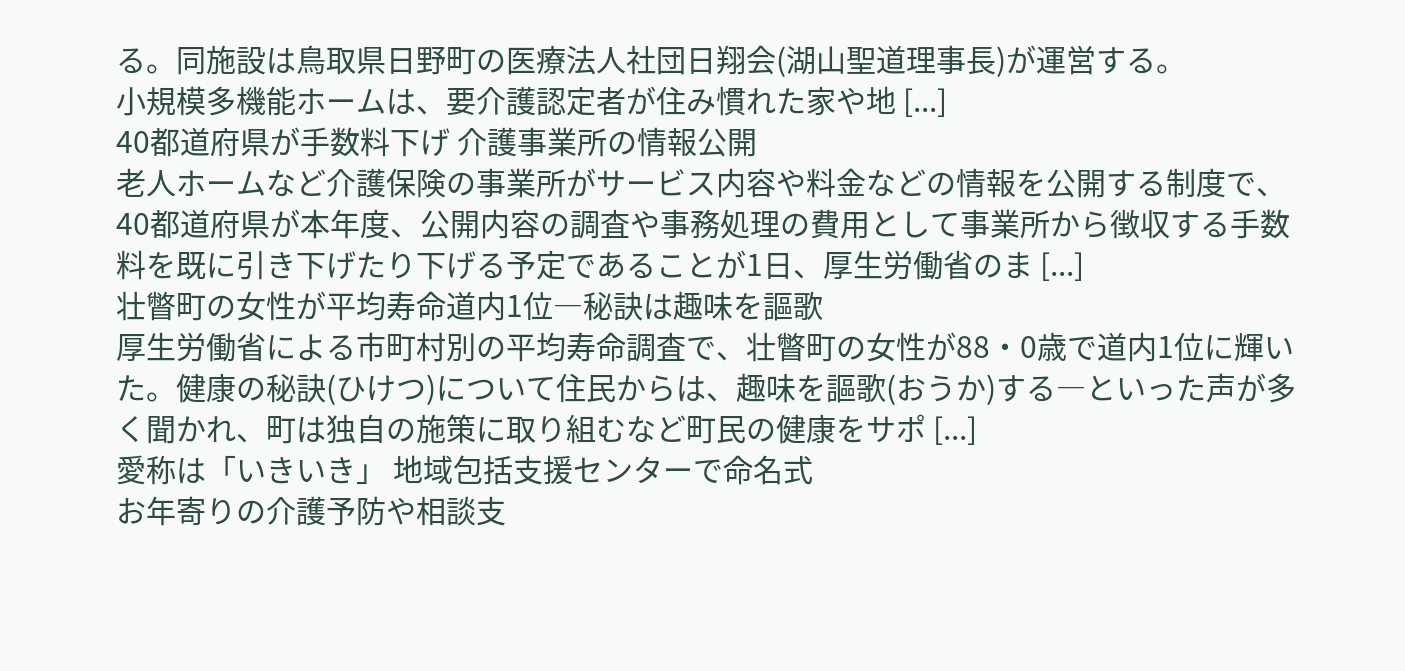る。同施設は鳥取県日野町の医療法人社団日翔会(湖山聖道理事長)が運営する。
小規模多機能ホームは、要介護認定者が住み慣れた家や地 [...]
40都道府県が手数料下げ 介護事業所の情報公開
老人ホームなど介護保険の事業所がサービス内容や料金などの情報を公開する制度で、40都道府県が本年度、公開内容の調査や事務処理の費用として事業所から徴収する手数料を既に引き下げたり下げる予定であることが1日、厚生労働省のま [...]
壮瞥町の女性が平均寿命道内1位―秘訣は趣味を謳歌
厚生労働省による市町村別の平均寿命調査で、壮瞥町の女性が88・0歳で道内1位に輝いた。健康の秘訣(ひけつ)について住民からは、趣味を謳歌(おうか)する―といった声が多く聞かれ、町は独自の施策に取り組むなど町民の健康をサポ [...]
愛称は「いきいき」 地域包括支援センターで命名式
お年寄りの介護予防や相談支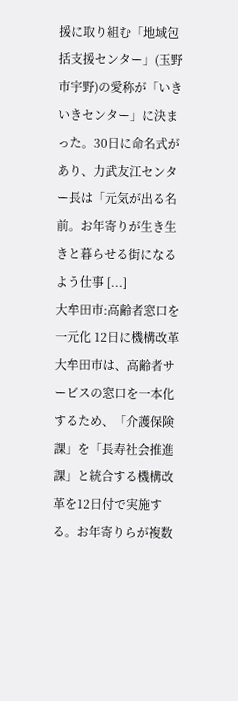援に取り組む「地域包括支援センター」(玉野市宇野)の愛称が「いきいきセンター」に決まった。30日に命名式があり、力武友江センター長は「元気が出る名前。お年寄りが生き生きと暮らせる街になるよう仕事 [...]
大牟田市:高齢者窓口を一元化 12日に機構改革
大牟田市は、高齢者サービスの窓口を一本化するため、「介護保険課」を「長寿社会推進課」と統合する機構改革を12日付で実施する。お年寄りらが複数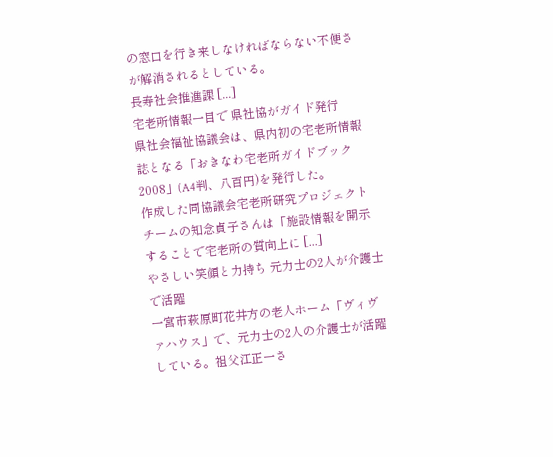の窓口を行き来しなければならない不便さが解消されるとしている。
長寿社会推進課 [...]
宅老所情報一目で 県社協がガイド発行
県社会福祉協議会は、県内初の宅老所情報誌となる「おきなわ宅老所ガイドブック2008」(A4判、八百円)を発行した。
作成した同協議会宅老所研究プロジェクトチームの知念貞子さんは「施設情報を開示することで宅老所の質向上に [...]
やさしい笑顔と力持ち 元力士の2人が介護士で活躍
一宮市萩原町花井方の老人ホーム「ヴィヴァハウス」で、元力士の2人の介護士が活躍している。祖父江正一さ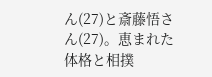ん(27)と斎藤悟さん(27)。恵まれた体格と相撲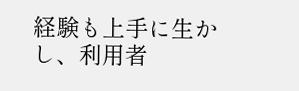経験も上手に生かし、利用者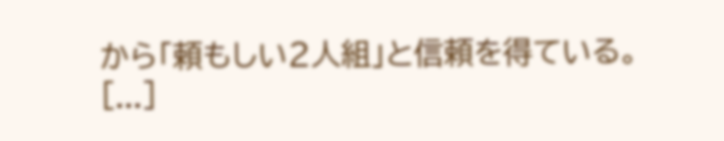から「頼もしい2人組」と信頼を得ている。
[...]